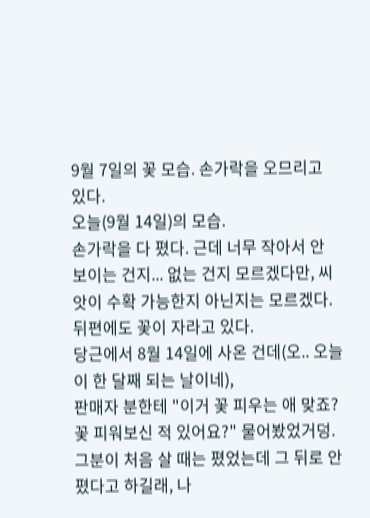9월 7일의 꽃 모습. 손가락을 오므리고 있다.
오늘(9월 14일)의 모습.
손가락을 다 폈다. 근데 너무 작아서 안 보이는 건지... 없는 건지 모르겠다만, 씨앗이 수확 가능한지 아닌지는 모르겠다.
뒤편에도 꽃이 자라고 있다.
당근에서 8월 14일에 사온 건데(오.. 오늘이 한 달째 되는 날이네),
판매자 분한테 "이거 꽃 피우는 애 맞죠? 꽃 피워보신 적 있어요?" 물어봤었거덩.
그분이 처음 살 때는 폈었는데 그 뒤로 안 폈다고 하길래, 나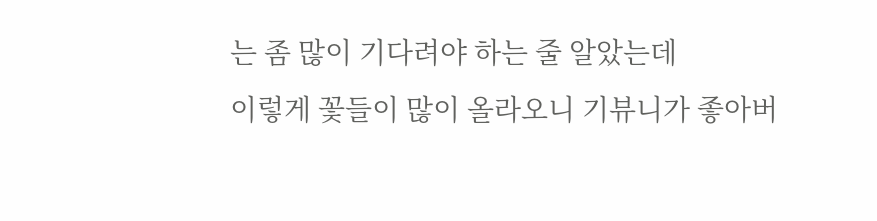는 좀 많이 기다려야 하는 줄 알았는데
이렇게 꽃들이 많이 올라오니 기뷰니가 좋아버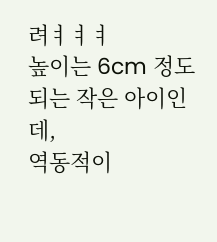려ㅕㅕㅕ
높이는 6cm 정도 되는 작은 아이인데,
역동적이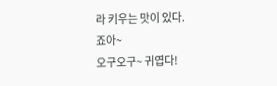라 키우는 맛이 있다.
죠아~
오구오구~ 귀엽다!